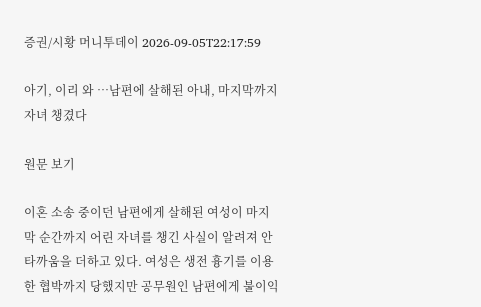증권/시황 머니투데이 2026-09-05T22:17:59

아기, 이리 와 …남편에 살해된 아내, 마지막까지 자녀 챙겼다

원문 보기

이혼 소송 중이던 남편에게 살해된 여성이 마지막 순간까지 어린 자녀를 챙긴 사실이 알려져 안타까움을 더하고 있다. 여성은 생전 흉기를 이용한 협박까지 당했지만 공무원인 남편에게 불이익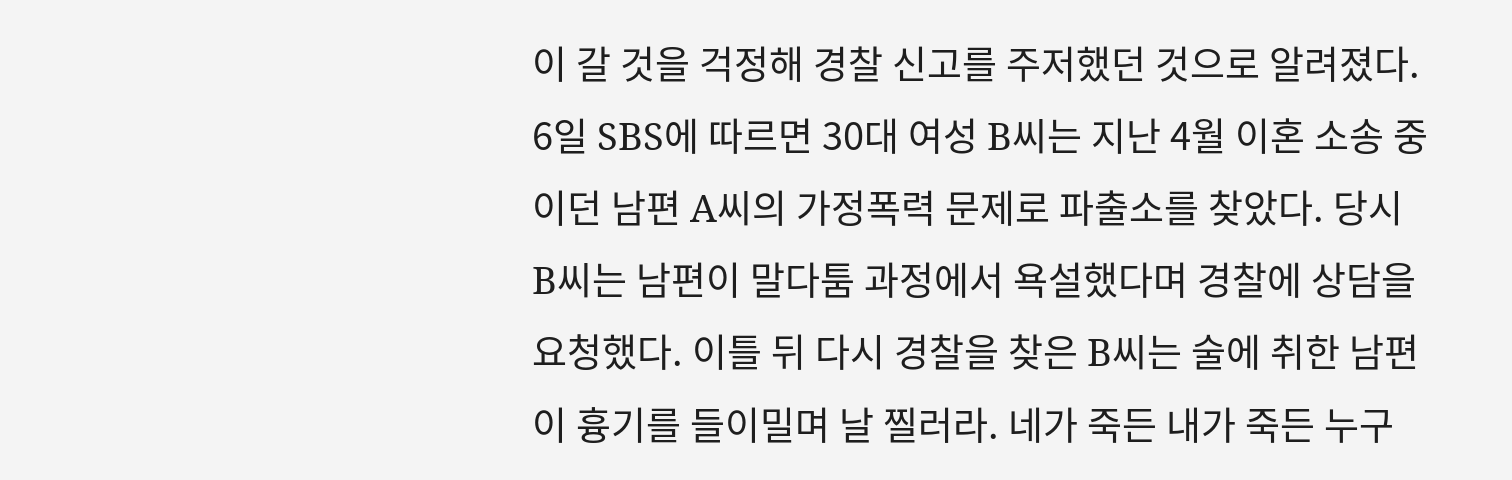이 갈 것을 걱정해 경찰 신고를 주저했던 것으로 알려졌다. 6일 SBS에 따르면 30대 여성 B씨는 지난 4월 이혼 소송 중이던 남편 A씨의 가정폭력 문제로 파출소를 찾았다. 당시 B씨는 남편이 말다툼 과정에서 욕설했다며 경찰에 상담을 요청했다. 이틀 뒤 다시 경찰을 찾은 B씨는 술에 취한 남편이 흉기를 들이밀며 날 찔러라. 네가 죽든 내가 죽든 누구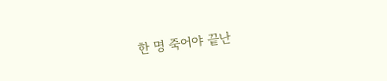한 명 죽어야 끝난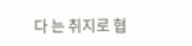다 는 취지로 협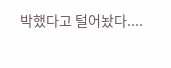박했다고 털어놨다....